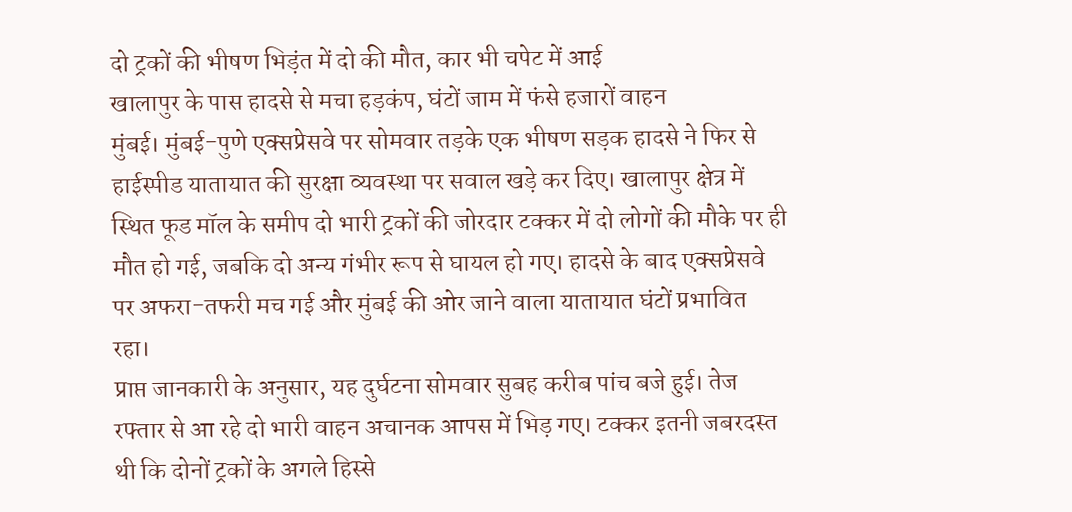दो ट्रकों की भीषण भिड़ंत में दो की मौत, कार भी चपेट में आई
खालापुर के पास हादसे से मचा हड़कंप, घंटों जाम में फंसे हजारों वाहन
मुंबई। मुंबई-पुणे एक्सप्रेसवे पर सोमवार तड़के एक भीषण सड़क हादसे ने फिर से हाईस्पीड यातायात की सुरक्षा व्यवस्था पर सवाल खड़े कर दिए। खालापुर क्षेत्र में स्थित फूड मॉल के समीप दो भारी ट्रकों की जोरदार टक्कर में दो लोगों की मौके पर ही मौत हो गई, जबकि दो अन्य गंभीर रूप से घायल हो गए। हादसे के बाद एक्सप्रेसवे पर अफरा-तफरी मच गई और मुंबई की ओर जाने वाला यातायात घंटों प्रभावित रहा।
प्राप्त जानकारी के अनुसार, यह दुर्घटना सोमवार सुबह करीब पांच बजे हुई। तेज रफ्तार से आ रहे दो भारी वाहन अचानक आपस में भिड़ गए। टक्कर इतनी जबरदस्त थी कि दोनों ट्रकों के अगले हिस्से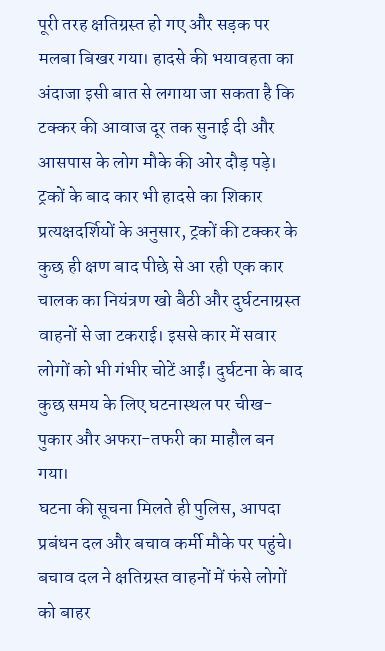पूरी तरह क्षतिग्रस्त हो गए और सड़क पर मलबा बिखर गया। हादसे की भयावहता का अंदाजा इसी बात से लगाया जा सकता है कि टक्कर की आवाज दूर तक सुनाई दी और आसपास के लोग मौके की ओर दौड़ पड़े।
ट्रकों के बाद कार भी हादसे का शिकार
प्रत्यक्षदर्शियों के अनुसार, ट्रकों की टक्कर के कुछ ही क्षण बाद पीछे से आ रही एक कार चालक का नियंत्रण खो बैठी और दुर्घटनाग्रस्त वाहनों से जा टकराई। इससे कार में सवार लोगों को भी गंभीर चोटें आईं। दुर्घटना के बाद कुछ समय के लिए घटनास्थल पर चीख-पुकार और अफरा-तफरी का माहौल बन गया।
घटना की सूचना मिलते ही पुलिस, आपदा प्रबंधन दल और बचाव कर्मी मौके पर पहुंचे। बचाव दल ने क्षतिग्रस्त वाहनों में फंसे लोगों को बाहर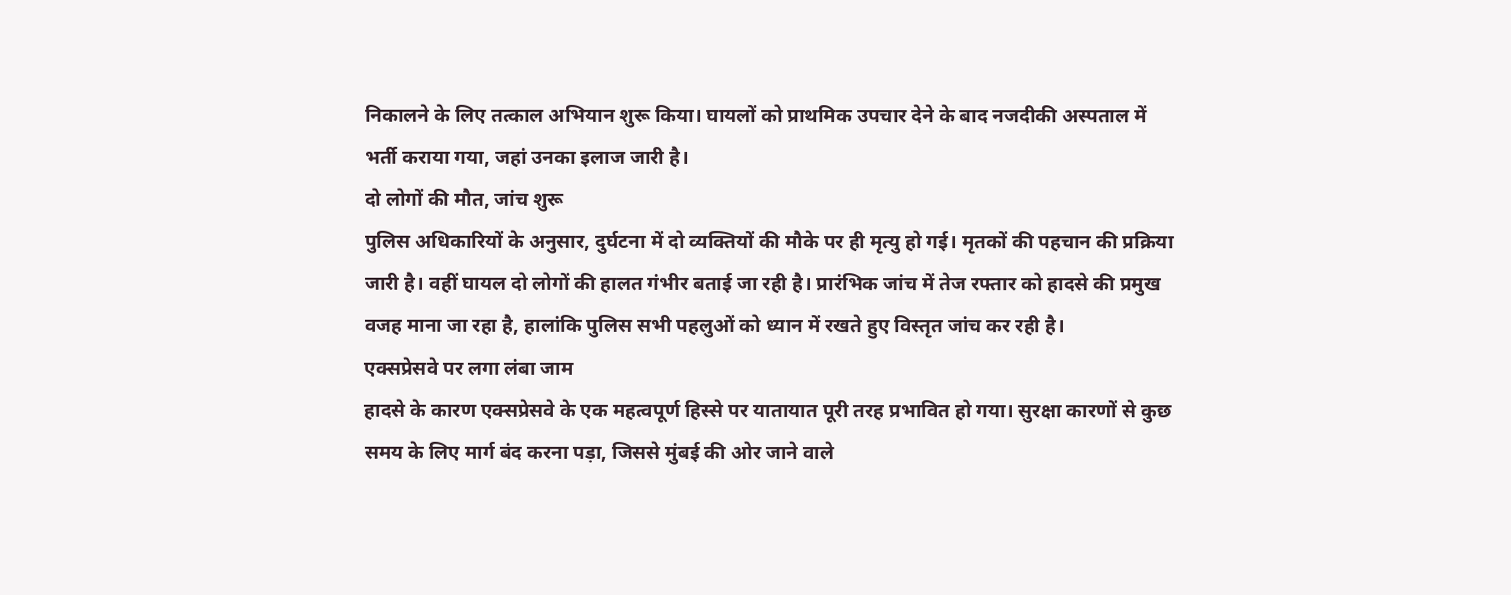निकालने के लिए तत्काल अभियान शुरू किया। घायलों को प्राथमिक उपचार देने के बाद नजदीकी अस्पताल में भर्ती कराया गया, जहां उनका इलाज जारी है।
दो लोगों की मौत, जांच शुरू
पुलिस अधिकारियों के अनुसार, दुर्घटना में दो व्यक्तियों की मौके पर ही मृत्यु हो गई। मृतकों की पहचान की प्रक्रिया जारी है। वहीं घायल दो लोगों की हालत गंभीर बताई जा रही है। प्रारंभिक जांच में तेज रफ्तार को हादसे की प्रमुख वजह माना जा रहा है, हालांकि पुलिस सभी पहलुओं को ध्यान में रखते हुए विस्तृत जांच कर रही है।
एक्सप्रेसवे पर लगा लंबा जाम
हादसे के कारण एक्सप्रेसवे के एक महत्वपूर्ण हिस्से पर यातायात पूरी तरह प्रभावित हो गया। सुरक्षा कारणों से कुछ समय के लिए मार्ग बंद करना पड़ा, जिससे मुंबई की ओर जाने वाले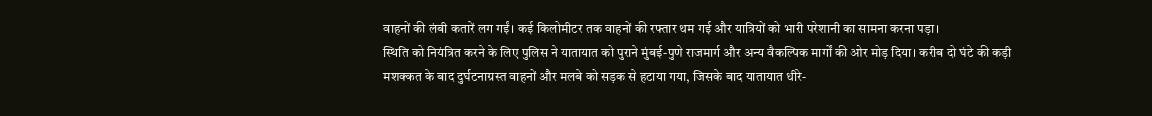वाहनों की लंबी कतारें लग गईं। कई किलोमीटर तक वाहनों की रफ्तार थम गई और यात्रियों को भारी परेशानी का सामना करना पड़ा।
स्थिति को नियंत्रित करने के लिए पुलिस ने यातायात को पुराने मुंबई-पुणे राजमार्ग और अन्य वैकल्पिक मार्गों की ओर मोड़ दिया। करीब दो घंटे की कड़ी मशक्कत के बाद दुर्घटनाग्रस्त वाहनों और मलबे को सड़क से हटाया गया, जिसके बाद यातायात धीरे-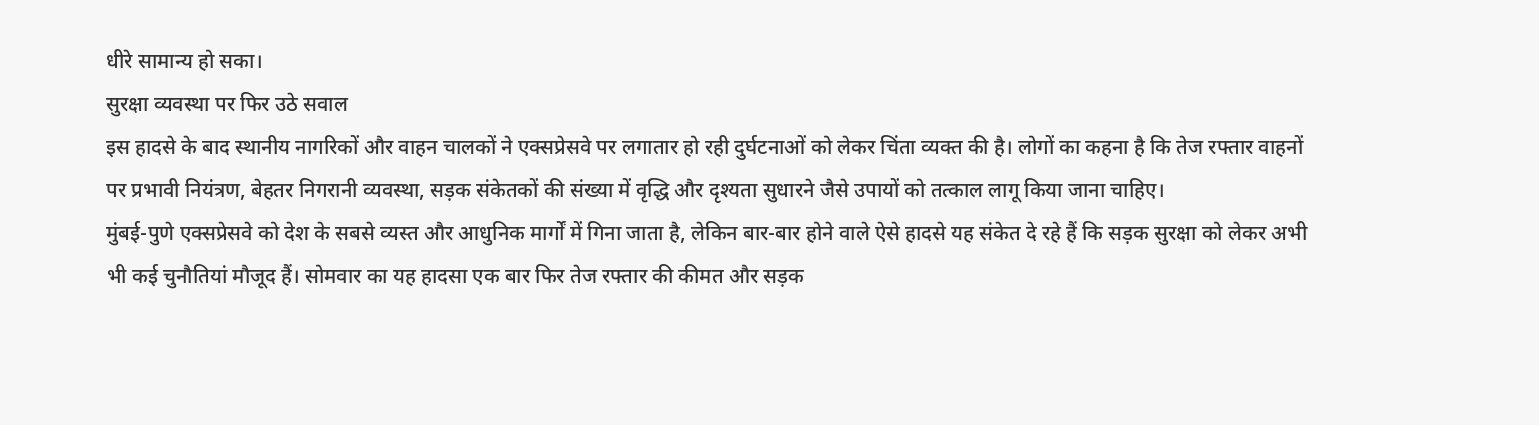धीरे सामान्य हो सका।
सुरक्षा व्यवस्था पर फिर उठे सवाल
इस हादसे के बाद स्थानीय नागरिकों और वाहन चालकों ने एक्सप्रेसवे पर लगातार हो रही दुर्घटनाओं को लेकर चिंता व्यक्त की है। लोगों का कहना है कि तेज रफ्तार वाहनों पर प्रभावी नियंत्रण, बेहतर निगरानी व्यवस्था, सड़क संकेतकों की संख्या में वृद्धि और दृश्यता सुधारने जैसे उपायों को तत्काल लागू किया जाना चाहिए।
मुंबई-पुणे एक्सप्रेसवे को देश के सबसे व्यस्त और आधुनिक मार्गों में गिना जाता है, लेकिन बार-बार होने वाले ऐसे हादसे यह संकेत दे रहे हैं कि सड़क सुरक्षा को लेकर अभी भी कई चुनौतियां मौजूद हैं। सोमवार का यह हादसा एक बार फिर तेज रफ्तार की कीमत और सड़क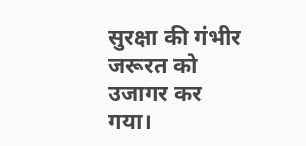सुरक्षा की गंभीर जरूरत को उजागर कर गया।